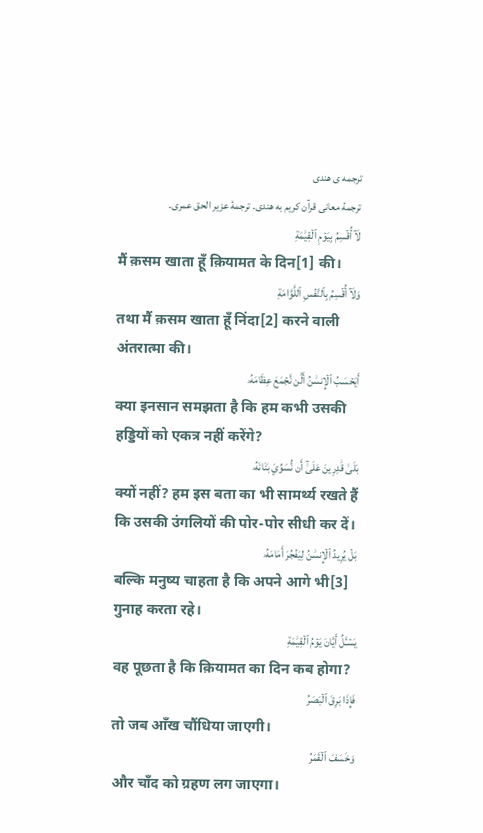ترجمه ى هندى
ترجمهٔ معانی قرآن کریم به هندی. ترجمهٔ عزیر الحق عمری.
لَآ أُقۡسِمُ بِيَوۡمِ ٱلۡقِيَٰمَةِ
मैं क़सम खाता हूँ क़ियामत के दिन[1] की।
وَلَآ أُقۡسِمُ بِٱلنَّفۡسِ ٱللَّوَّامَةِ
तथा मैं क़सम खाता हूँ निंदा[2] करने वाली अंतरात्मा की।
أَيَحۡسَبُ ٱلۡإِنسَٰنُ أَلَّن نَّجۡمَعَ عِظَامَهُۥ
क्या इनसान समझता है कि हम कभी उसकी हड्डियों को एकत्र नहीं करेंगे?
بَلَىٰ قَٰدِرِينَ عَلَىٰٓ أَن نُّسَوِّيَ بَنَانَهُۥ
क्यों नहीं? हम इस बता का भी सामर्थ्य रखते हैं कि उसकी उंगलियों की पोर-पोर सीधी कर दें।
بَلۡ يُرِيدُ ٱلۡإِنسَٰنُ لِيَفۡجُرَ أَمَامَهُۥ
बल्कि मनुष्य चाहता है कि अपने आगे भी[3] गुनाह करता रहे।
يَسۡـَٔلُ أَيَّانَ يَوۡمُ ٱلۡقِيَٰمَةِ
वह पूछता है कि क़ियामत का दिन कब होगा?
فَإِذَا بَرِقَ ٱلۡبَصَرُ
तो जब आँख चौंधिया जाएगी।
وَخَسَفَ ٱلۡقَمَرُ
और चाँद को ग्रहण लग जाएगा।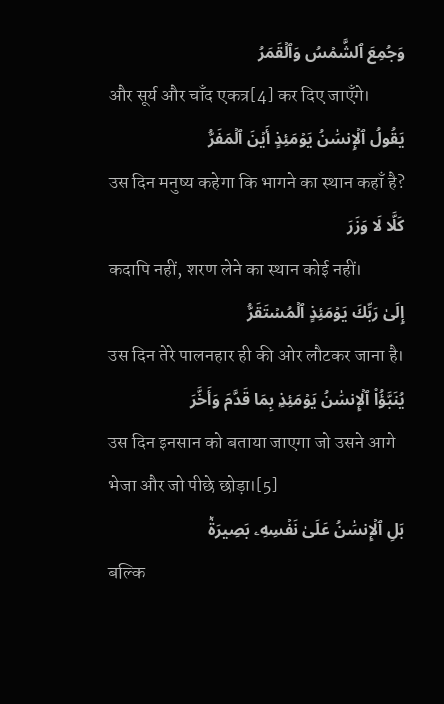وَجُمِعَ ٱلشَّمۡسُ وَٱلۡقَمَرُ
और सूर्य और चाँद एकत्र[4] कर दिए जाएँगे।
يَقُولُ ٱلۡإِنسَٰنُ يَوۡمَئِذٍ أَيۡنَ ٱلۡمَفَرُّ
उस दिन मनुष्य कहेगा कि भागने का स्थान कहाँ है?
كَلَّا لَا وَزَرَ
कदापि नहीं, शरण लेने का स्थान कोई नहीं।
إِلَىٰ رَبِّكَ يَوۡمَئِذٍ ٱلۡمُسۡتَقَرُّ
उस दिन तेरे पालनहार ही की ओर लौटकर जाना है।
يُنَبَّؤُاْ ٱلۡإِنسَٰنُ يَوۡمَئِذِۭ بِمَا قَدَّمَ وَأَخَّرَ
उस दिन इनसान को बताया जाएगा जो उसने आगे भेजा और जो पीछे छोड़ा।[5]
بَلِ ٱلۡإِنسَٰنُ عَلَىٰ نَفۡسِهِۦ بَصِيرَةٞ
बल्कि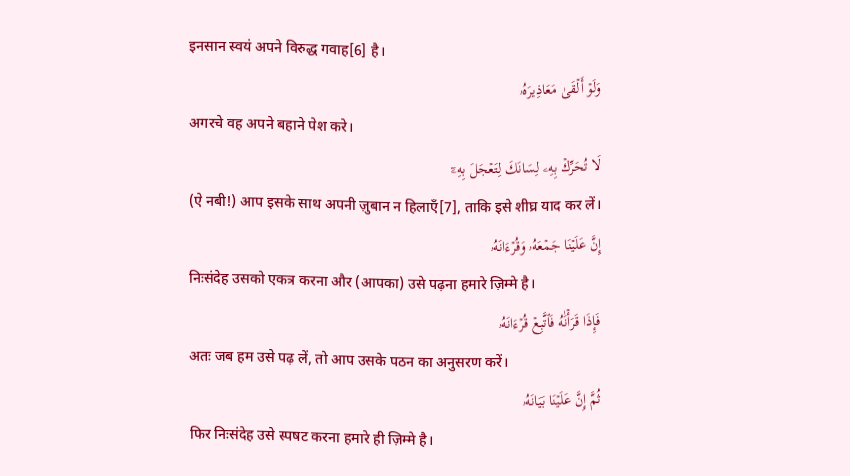इनसान स्वयं अपने विरुद्ध गवाह[6] है।
وَلَوۡ أَلۡقَىٰ مَعَاذِيرَهُۥ
अगरचे वह अपने बहाने पेश करे।
لَا تُحَرِّكۡ بِهِۦ لِسَانَكَ لِتَعۡجَلَ بِهِۦٓ
(ऐ नबी!) आप इसके साथ अपनी ज़ुबान न हिलाएँ[7], ताकि इसे शीघ्र याद कर लें।
إِنَّ عَلَيۡنَا جَمۡعَهُۥ وَقُرۡءَانَهُۥ
निःसंदेह उसको एकत्र करना और (आपका) उसे पढ़ना हमारे ज़िम्मे है।
فَإِذَا قَرَأۡنَٰهُ فَٱتَّبِعۡ قُرۡءَانَهُۥ
अतः जब हम उसे पढ़ लें, तो आप उसके पठन का अनुसरण करें।
ثُمَّ إِنَّ عَلَيۡنَا بَيَانَهُۥ
फिर निःसंदेह उसे स्पषट करना हमारे ही ज़िम्मे है।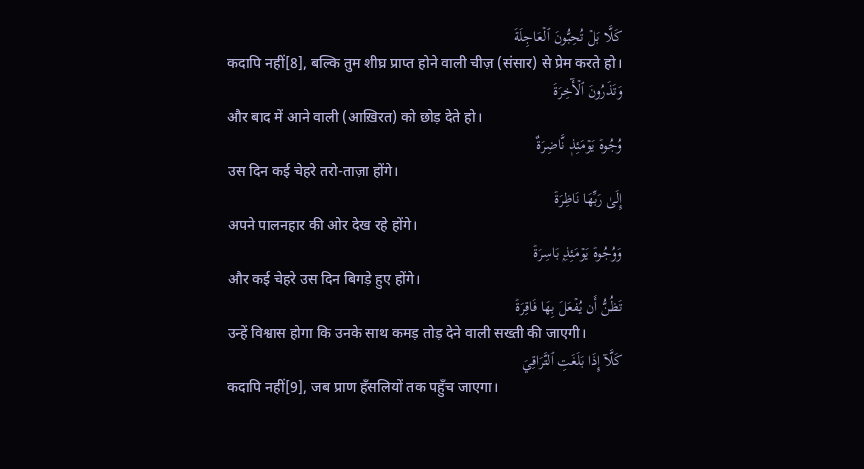كَلَّا بَلۡ تُحِبُّونَ ٱلۡعَاجِلَةَ
कदापि नहीं[8], बल्कि तुम शीघ्र प्राप्त होने वाली चीज़ (संसार) से प्रेम करते हो।
وَتَذَرُونَ ٱلۡأٓخِرَةَ
और बाद में आने वाली (आख़िरत) को छोड़ देते हो।
وُجُوهٞ يَوۡمَئِذٖ نَّاضِرَةٌ
उस दिन कई चेहरे तरो-ताज़ा होंगे।
إِلَىٰ رَبِّهَا نَاظِرَةٞ
अपने पालनहार की ओर देख रहे होंगे।
وَوُجُوهٞ يَوۡمَئِذِۭ بَاسِرَةٞ
और कई चेहरे उस दिन बिगड़े हुए होंगे।
تَظُنُّ أَن يُفۡعَلَ بِهَا فَاقِرَةٞ
उन्हें विश्वास होगा कि उनके साथ कमड़ तोड़ देने वाली सख्ती की जाएगी।
كَلَّآ إِذَا بَلَغَتِ ٱلتَّرَاقِيَ
कदापि नहीं[9], जब प्राण हँसलियों तक पहुँच जाएगा।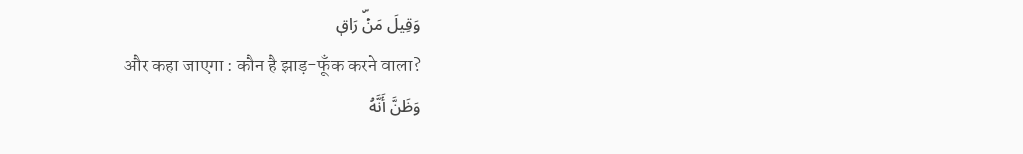وَقِيلَ مَنۡۜ رَاقٖ
और कहा जाएगा : कौन है झाड़-फूँक करने वाला?
وَظَنَّ أَنَّهُ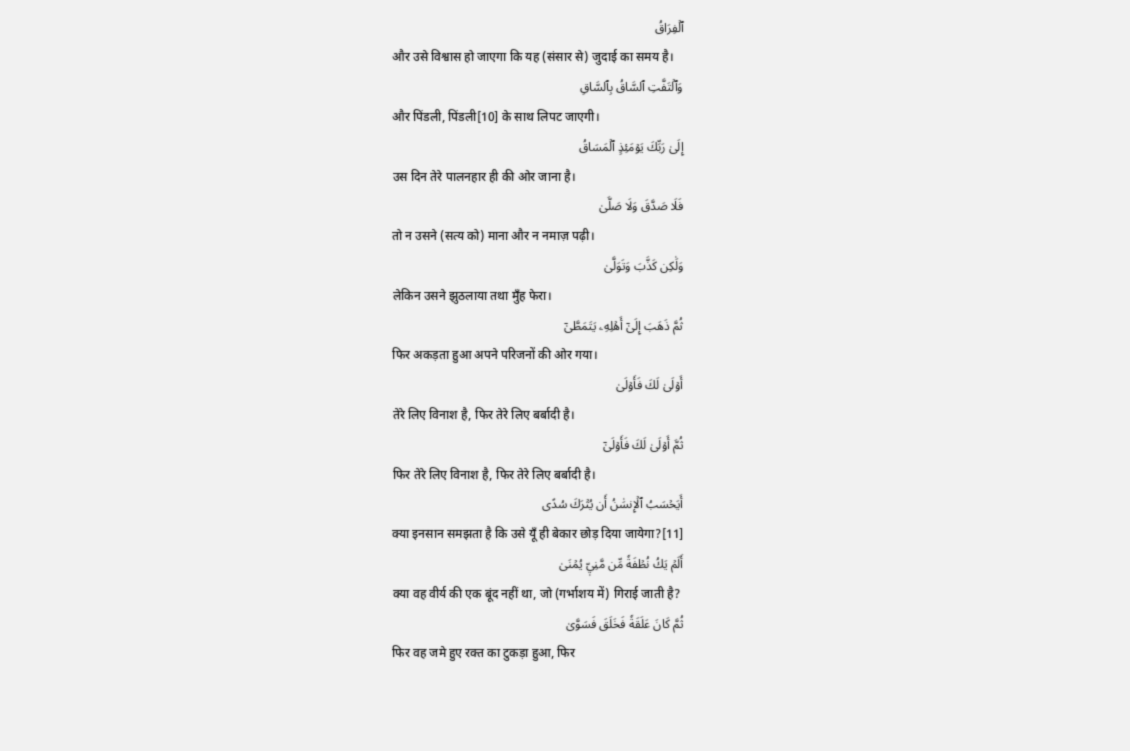ٱلۡفِرَاقُ
और उसे विश्वास हो जाएगा कि यह (संसार से) जुदाई का समय है।
وَٱلۡتَفَّتِ ٱلسَّاقُ بِٱلسَّاقِ
और पिंडली, पिंडली[10] के साथ लिपट जाएगी।
إِلَىٰ رَبِّكَ يَوۡمَئِذٍ ٱلۡمَسَاقُ
उस दिन तेरे पालनहार ही की ओर जाना है।
فَلَا صَدَّقَ وَلَا صَلَّىٰ
तो न उसने (सत्य को) माना और न नमाज़ पढ़ी।
وَلَٰكِن كَذَّبَ وَتَوَلَّىٰ
लेकिन उसने झुठलाया तथा मुँह फेरा।
ثُمَّ ذَهَبَ إِلَىٰٓ أَهۡلِهِۦ يَتَمَطَّىٰٓ
फिर अकड़ता हुआ अपने परिजनों की ओर गया।
أَوۡلَىٰ لَكَ فَأَوۡلَىٰ
तेरे लिए विनाश है, फिर तेरे लिए बर्बादी है।
ثُمَّ أَوۡلَىٰ لَكَ فَأَوۡلَىٰٓ
फिर तेरे लिए विनाश है, फिर तेरे लिए बर्बादी है।
أَيَحۡسَبُ ٱلۡإِنسَٰنُ أَن يُتۡرَكَ سُدًى
क्या इनसान समझता है कि उसे यूँ ही बेकार छोड़ दिया जायेगा?[11]
أَلَمۡ يَكُ نُطۡفَةٗ مِّن مَّنِيّٖ يُمۡنَىٰ
क्या वह वीर्य की एक बूंद नहीं था, जो (गर्भाशय में) गिराई जाती है?
ثُمَّ كَانَ عَلَقَةٗ فَخَلَقَ فَسَوَّىٰ
फिर वह जमे हुए रक्त का टुकड़ा हुआ, फिर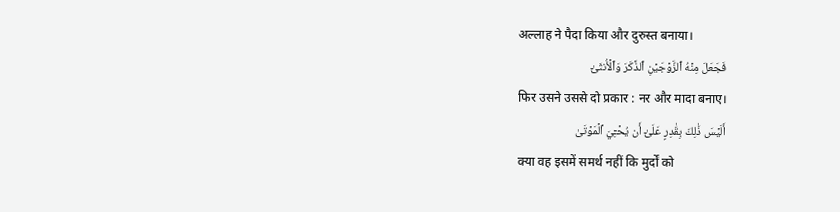अल्लाह ने पैदा किया और दुरुस्त बनाया।
فَجَعَلَ مِنۡهُ ٱلزَّوۡجَيۡنِ ٱلذَّكَرَ وَٱلۡأُنثَىٰٓ
फिर उसने उससे दो प्रकार : नर और मादा बनाए।
أَلَيۡسَ ذَٰلِكَ بِقَٰدِرٍ عَلَىٰٓ أَن يُحۡـِۧيَ ٱلۡمَوۡتَىٰ
क्या वह इसमें समर्थ नहीं कि मुर्दों को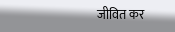जीवित कर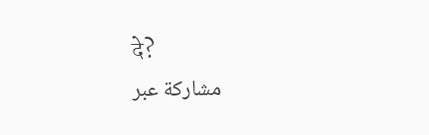दे?
مشاركة عبر